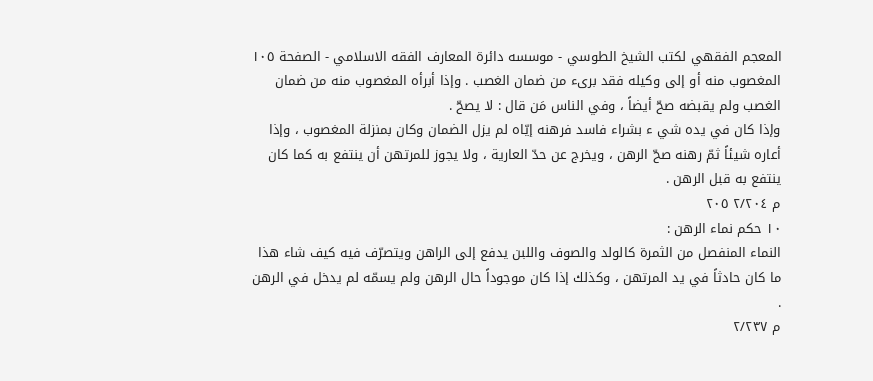المعجم الفقهي لکتب الشيخ الطوسي - موسسه دائرة المعارف الفقه الاسلامي - الصفحة ١٠٥
المغصوب منه أو إلى وكيله فقد برىء من ضمان الغصب . وإذا أبرأه المغصوب منه من ضمان الغصب ولم يقبضه صحّ أيضاً ، وفي الناس مَن قال : لا يصحّ .
وإذا كان في يده شي ء بشراء فاسد فرهنه إيّاه لم يزل الضمان وكان بمنزلة المغصوب ، وإذا أعاره شيئاً ثمّ رهنه صحّ الرهن ، ويخرج عن حدّ العارية ، ولا يجوز للمرتهن أن ينتفع به كما كان ينتفع به قبل الرهن .
م ٢/٢٠٤ ٢٠٥
١٠ حكم نماء الرهن :
النماء المنفصل من الثمرة كالولد والصوف واللبن يدفع إلى الراهن ويتصرّف فيه كيف شاء هذا ما كان حادثاً في يد المرتهن ، وكذلك إذا كان موجوداً حال الرهن ولم يسمّه لم يدخل في الرهن .
م ٢/٢٣٧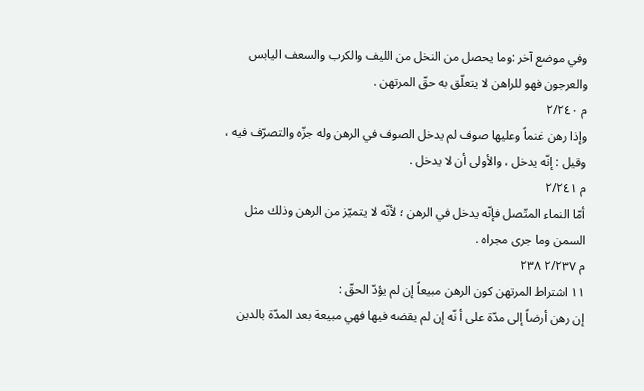وفي موضع آخر :وما يحصل من النخل من الليف والكرب والسعف اليابس والعرجون فهو للراهن لا يتعلّق به حقّ المرتهن .
م ٢/٢٤٠
وإذا رهن غنماً وعليها صوف لم يدخل الصوف في الرهن وله جزّه والتصرّف فيه ، وقيل : إنّه يدخل ، والأولى أن لا يدخل .
م ٢/٢٤١
أمّا النماء المتّصل فإنّه يدخل في الرهن ؛ لأنّه لا يتميّز من الرهن وذلك مثل السمن وما جرى مجراه .
م ٢/٢٣٧ ٢٣٨
١١ اشتراط المرتهن كون الرهن مبيعاً إن لم يؤدّ الحقّ :
إن رهن أرضاً إلى مدّة على أ نّه إن لم يقضه فيها فهي مبيعة بعد المدّة بالدين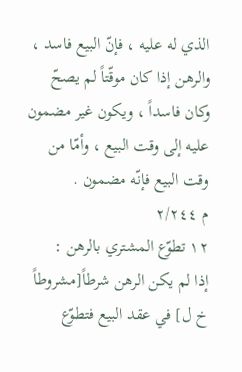الذي له عليه ، فإنّ البيع فاسد ، والرهن إذا كان موقّتاً لم يصحّ وكان فاسداً ، ويكون غير مضمون عليه إلى وقت البيع ، وأمّا من وقت البيع فإنّه مضمون .
م ٢/٢٤٤
١٢ تطوّع المشتري بالرهن :
إذا لم يكن الرهن شرطاً[مشروطاً خ ل] في عقد البيع فتطوّع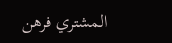المشتري فرهن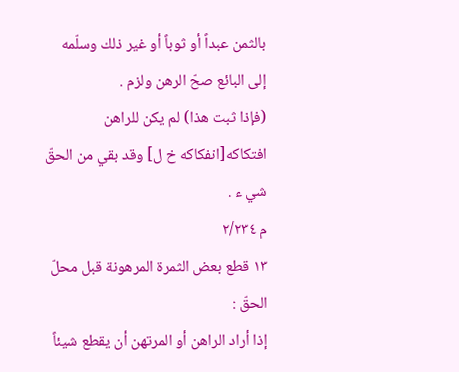بالثمن عبداً أو ثوباً أو غير ذلك وسلّمه إلى البائع صحّ الرهن ولزم .
(فإذا ثبت هذا) لم يكن للراهن افتكاكه[انفكاكه خ ل] وقد بقي من الحقّ شي ء .
م ٢/٢٣٤
١٣ قطع بعض الثمرة المرهونة قبل محلّ الحقّ :
إذا أراد الراهن أو المرتهن أن يقطع شيئاً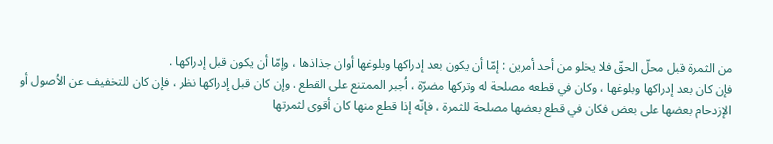من الثمرة قبل محلّ الحقّ فلا يخلو من أحد أمرين : إمّا أن يكون بعد إدراكها وبلوغها أوان جذاذها ، وإمّا أن يكون قبل إدراكها .
فإن كان بعد إدراكها وبلوغها ، وكان في قطعه مصلحة له وتركها مضرّة ، اُجبر الممتنع على القطع . وإن كان قبل إدراكها نظر ، فإن كان للتخفيف عن الاُصول أو الإزدحام بعضها على بعض فكان في قطع بعضها مصلحة للثمرة ، فإنّه إذا قطع منها كان أقوى لثمرتها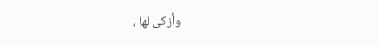وأزكى لها ،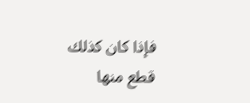فإذا كان كذلك قطع منها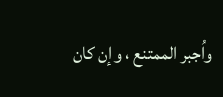واُجبر الممتنع ، وإن كان